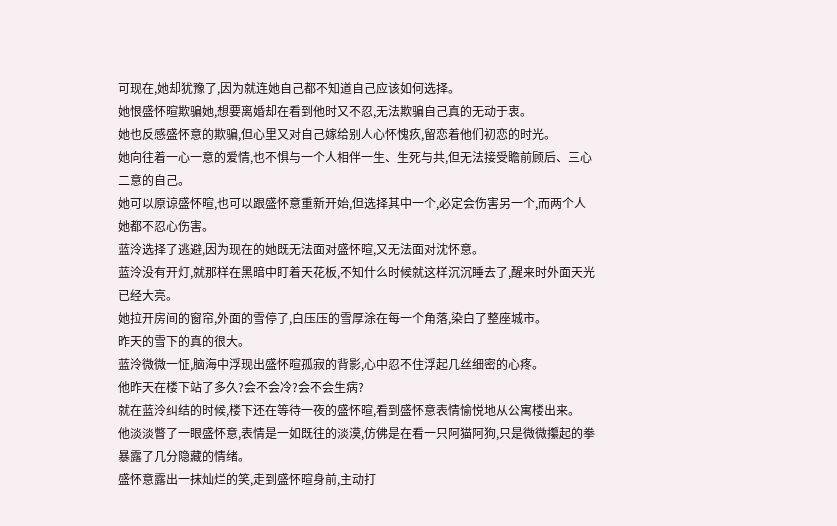可现在,她却犹豫了,因为就连她自己都不知道自己应该如何选择。
她恨盛怀暄欺骗她,想要离婚却在看到他时又不忍,无法欺骗自己真的无动于衷。
她也反感盛怀意的欺骗,但心里又对自己嫁给别人心怀愧疚,留恋着他们初恋的时光。
她向往着一心一意的爱情,也不惧与一个人相伴一生、生死与共,但无法接受瞻前顾后、三心二意的自己。
她可以原谅盛怀暄,也可以跟盛怀意重新开始,但选择其中一个,必定会伤害另一个,而两个人她都不忍心伤害。
蓝泠选择了逃避,因为现在的她既无法面对盛怀暄,又无法面对沈怀意。
蓝泠没有开灯,就那样在黑暗中盯着天花板,不知什么时候就这样沉沉睡去了,醒来时外面天光已经大亮。
她拉开房间的窗帘,外面的雪停了,白压压的雪厚涂在每一个角落,染白了整座城市。
昨天的雪下的真的很大。
蓝泠微微一怔,脑海中浮现出盛怀暄孤寂的背影,心中忍不住浮起几丝细密的心疼。
他昨天在楼下站了多久?会不会冷?会不会生病?
就在蓝泠纠结的时候,楼下还在等待一夜的盛怀暄,看到盛怀意表情愉悦地从公寓楼出来。
他淡淡瞥了一眼盛怀意,表情是一如既往的淡漠,仿佛是在看一只阿猫阿狗,只是微微攥起的拳暴露了几分隐藏的情绪。
盛怀意露出一抹灿烂的笑,走到盛怀暄身前,主动打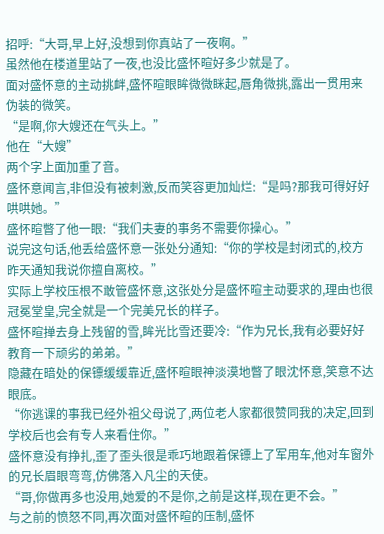招呼:“大哥,早上好,没想到你真站了一夜啊。”
虽然他在楼道里站了一夜,也没比盛怀暄好多少就是了。
面对盛怀意的主动挑衅,盛怀暄眼眸微微眯起,唇角微挑,露出一贯用来伪装的微笑。
“是啊,你大嫂还在气头上。”
他在“大嫂”
两个字上面加重了音。
盛怀意闻言,非但没有被刺激,反而笑容更加灿烂:“是吗?那我可得好好哄哄她。”
盛怀暄瞥了他一眼:“我们夫妻的事务不需要你操心。”
说完这句话,他丢给盛怀意一张处分通知:“你的学校是封闭式的,校方昨天通知我说你擅自离校。”
实际上学校压根不敢管盛怀意,这张处分是盛怀暄主动要求的,理由也很冠冕堂皇,完全就是一个完美兄长的样子。
盛怀暄掸去身上残留的雪,眸光比雪还要冷:“作为兄长,我有必要好好教育一下顽劣的弟弟。”
隐藏在暗处的保镖缓缓靠近,盛怀暄眼神淡漠地瞥了眼沈怀意,笑意不达眼底。
“你逃课的事我已经外祖父母说了,两位老人家都很赞同我的决定,回到学校后也会有专人来看住你。”
盛怀意没有挣扎,歪了歪头很是乖巧地跟着保镖上了军用车,他对车窗外的兄长眉眼弯弯,仿佛落入凡尘的天使。
“哥,你做再多也没用,她爱的不是你,之前是这样,现在更不会。”
与之前的愤怒不同,再次面对盛怀暄的压制,盛怀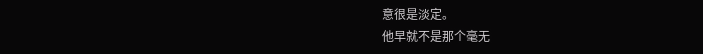意很是淡定。
他早就不是那个毫无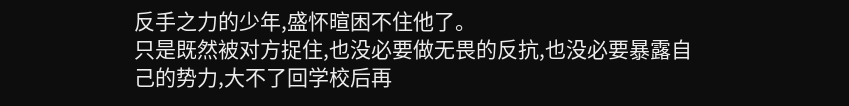反手之力的少年,盛怀暄困不住他了。
只是既然被对方捉住,也没必要做无畏的反抗,也没必要暴露自己的势力,大不了回学校后再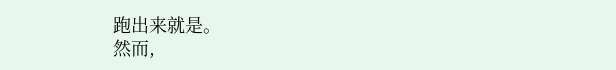跑出来就是。
然而,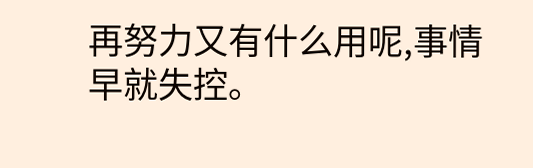再努力又有什么用呢,事情早就失控。